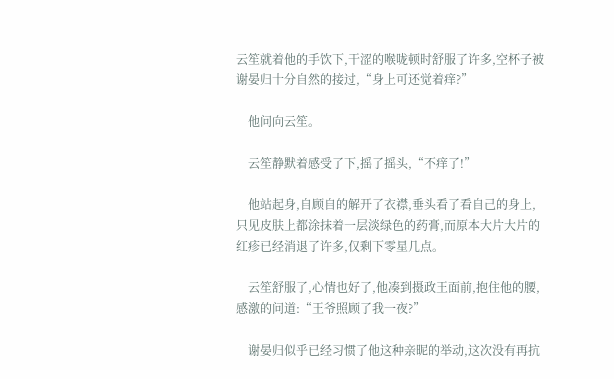云笙就着他的手饮下,干涩的喉咙顿时舒服了许多,空杯子被谢晏归十分自然的接过,“身上可还觉着痒?”

    他问向云笙。

    云笙静默着感受了下,摇了摇头,“不痒了!”

    他站起身,自顾自的解开了衣襟,垂头看了看自己的身上,只见皮肤上都涂抹着一层淡绿色的药膏,而原本大片大片的红疹已经消退了许多,仅剩下零星几点。

    云笙舒服了,心情也好了,他凑到摄政王面前,抱住他的腰,感激的问道:“王爷照顾了我一夜?”

    谢晏归似乎已经习惯了他这种亲昵的举动,这次没有再抗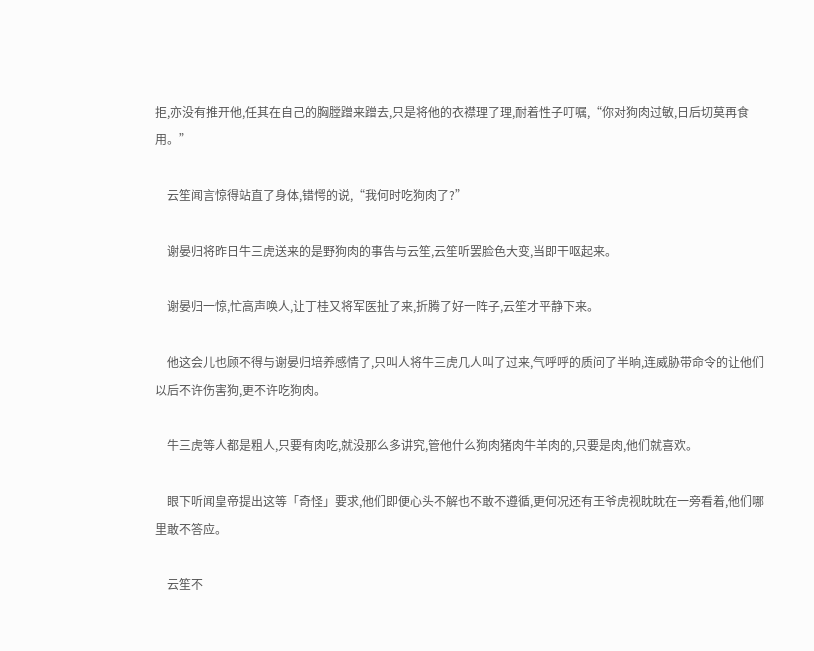拒,亦没有推开他,任其在自己的胸膛蹭来蹭去,只是将他的衣襟理了理,耐着性子叮嘱,“你对狗肉过敏,日后切莫再食用。”

    云笙闻言惊得站直了身体,错愕的说,“我何时吃狗肉了?”

    谢晏归将昨日牛三虎送来的是野狗肉的事告与云笙,云笙听罢脸色大变,当即干呕起来。

    谢晏归一惊,忙高声唤人,让丁桂又将军医扯了来,折腾了好一阵子,云笙才平静下来。

    他这会儿也顾不得与谢晏归培养感情了,只叫人将牛三虎几人叫了过来,气呼呼的质问了半晌,连威胁带命令的让他们以后不许伤害狗,更不许吃狗肉。

    牛三虎等人都是粗人,只要有肉吃,就没那么多讲究,管他什么狗肉猪肉牛羊肉的,只要是肉,他们就喜欢。

    眼下听闻皇帝提出这等「奇怪」要求,他们即便心头不解也不敢不遵循,更何况还有王爷虎视眈眈在一旁看着,他们哪里敢不答应。

    云笙不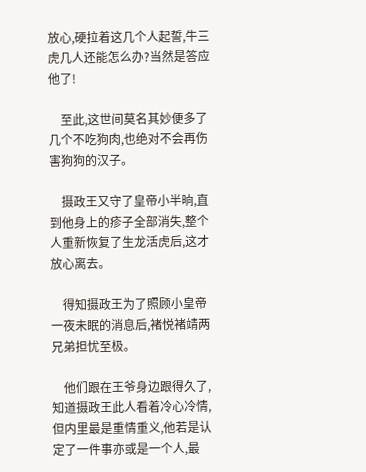放心,硬拉着这几个人起誓,牛三虎几人还能怎么办?当然是答应他了!

    至此,这世间莫名其妙便多了几个不吃狗肉,也绝对不会再伤害狗狗的汉子。

    摄政王又守了皇帝小半晌,直到他身上的疹子全部消失,整个人重新恢复了生龙活虎后,这才放心离去。

    得知摄政王为了照顾小皇帝一夜未眠的消息后,褚悦褚靖两兄弟担忧至极。

    他们跟在王爷身边跟得久了,知道摄政王此人看着冷心冷情,但内里最是重情重义,他若是认定了一件事亦或是一个人,最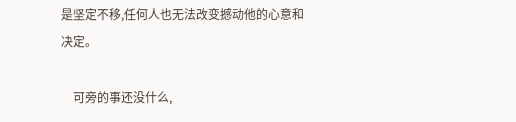是坚定不移,任何人也无法改变撼动他的心意和决定。

    可旁的事还没什么,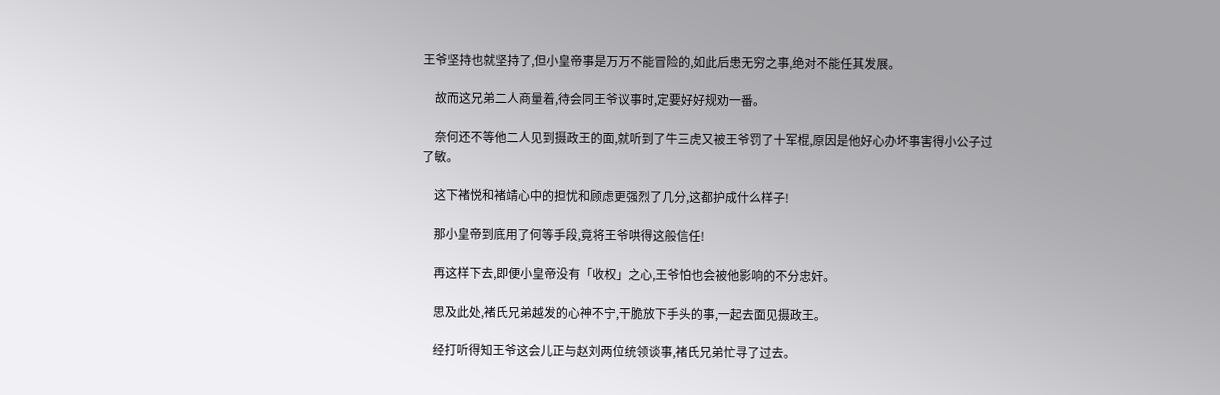王爷坚持也就坚持了,但小皇帝事是万万不能冒险的,如此后患无穷之事,绝对不能任其发展。

    故而这兄弟二人商量着,待会同王爷议事时,定要好好规劝一番。

    奈何还不等他二人见到摄政王的面,就听到了牛三虎又被王爷罚了十军棍,原因是他好心办坏事害得小公子过了敏。

    这下褚悦和褚靖心中的担忧和顾虑更强烈了几分,这都护成什么样子!

    那小皇帝到底用了何等手段,竟将王爷哄得这般信任!

    再这样下去,即便小皇帝没有「收权」之心,王爷怕也会被他影响的不分忠奸。

    思及此处,褚氏兄弟越发的心神不宁,干脆放下手头的事,一起去面见摄政王。

    经打听得知王爷这会儿正与赵刘两位统领谈事,褚氏兄弟忙寻了过去。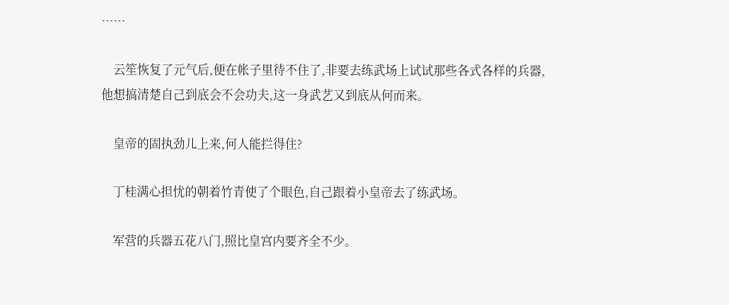……

    云笙恢复了元气后,便在帐子里待不住了,非要去练武场上试试那些各式各样的兵器,他想搞清楚自己到底会不会功夫,这一身武艺又到底从何而来。

    皇帝的固执劲儿上来,何人能拦得住?

    丁桂满心担忧的朝着竹青使了个眼色,自己跟着小皇帝去了练武场。

    军营的兵器五花八门,照比皇宫内要齐全不少。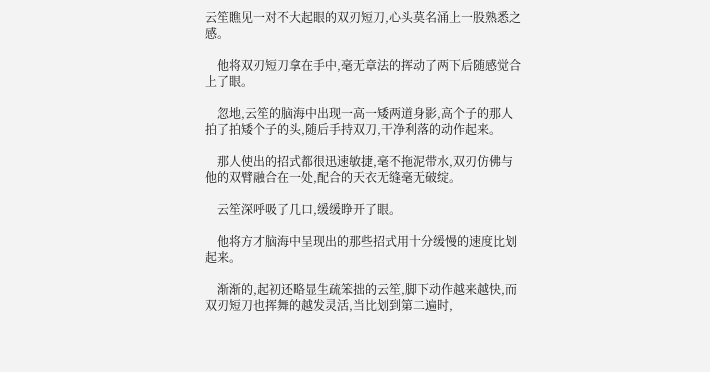云笙瞧见一对不大起眼的双刃短刀,心头莫名涌上一股熟悉之感。

    他将双刃短刀拿在手中,毫无章法的挥动了两下后随感觉合上了眼。

    忽地,云笙的脑海中出现一高一矮两道身影,高个子的那人拍了拍矮个子的头,随后手持双刀,干净利落的动作起来。

    那人使出的招式都很迅速敏捷,毫不拖泥带水,双刃仿佛与他的双臂融合在一处,配合的天衣无缝毫无破绽。

    云笙深呼吸了几口,缓缓睁开了眼。

    他将方才脑海中呈现出的那些招式用十分缓慢的速度比划起来。

    渐渐的,起初还略显生疏笨拙的云笙,脚下动作越来越快,而双刃短刀也挥舞的越发灵活,当比划到第二遍时,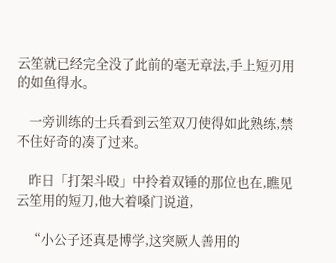云笙就已经完全没了此前的毫无章法,手上短刃用的如鱼得水。

    一旁训练的士兵看到云笙双刀使得如此熟练,禁不住好奇的凑了过来。

    昨日「打架斗殴」中拎着双锤的那位也在,瞧见云笙用的短刀,他大着嗓门说道,

    “小公子还真是博学,这突厥人善用的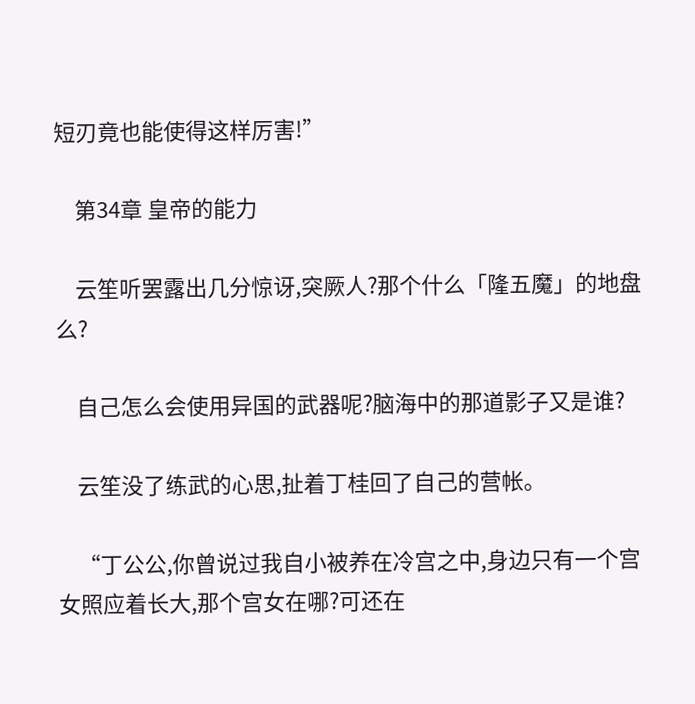短刃竟也能使得这样厉害!”

    第34章 皇帝的能力

    云笙听罢露出几分惊讶,突厥人?那个什么「隆五魔」的地盘么?

    自己怎么会使用异国的武器呢?脑海中的那道影子又是谁?

    云笙没了练武的心思,扯着丁桂回了自己的营帐。

    “丁公公,你曾说过我自小被养在冷宫之中,身边只有一个宫女照应着长大,那个宫女在哪?可还在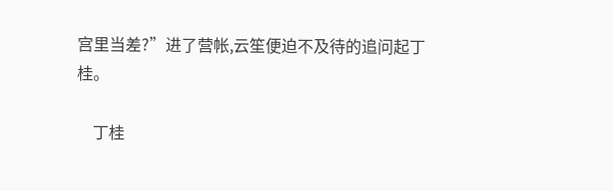宫里当差?”进了营帐,云笙便迫不及待的追问起丁桂。

    丁桂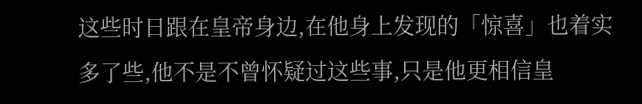这些时日跟在皇帝身边,在他身上发现的「惊喜」也着实多了些,他不是不曾怀疑过这些事,只是他更相信皇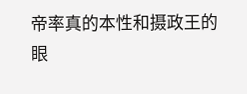帝率真的本性和摄政王的眼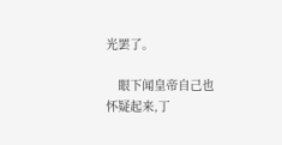光罢了。

    眼下闻皇帝自己也怀疑起来,丁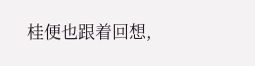桂便也跟着回想,